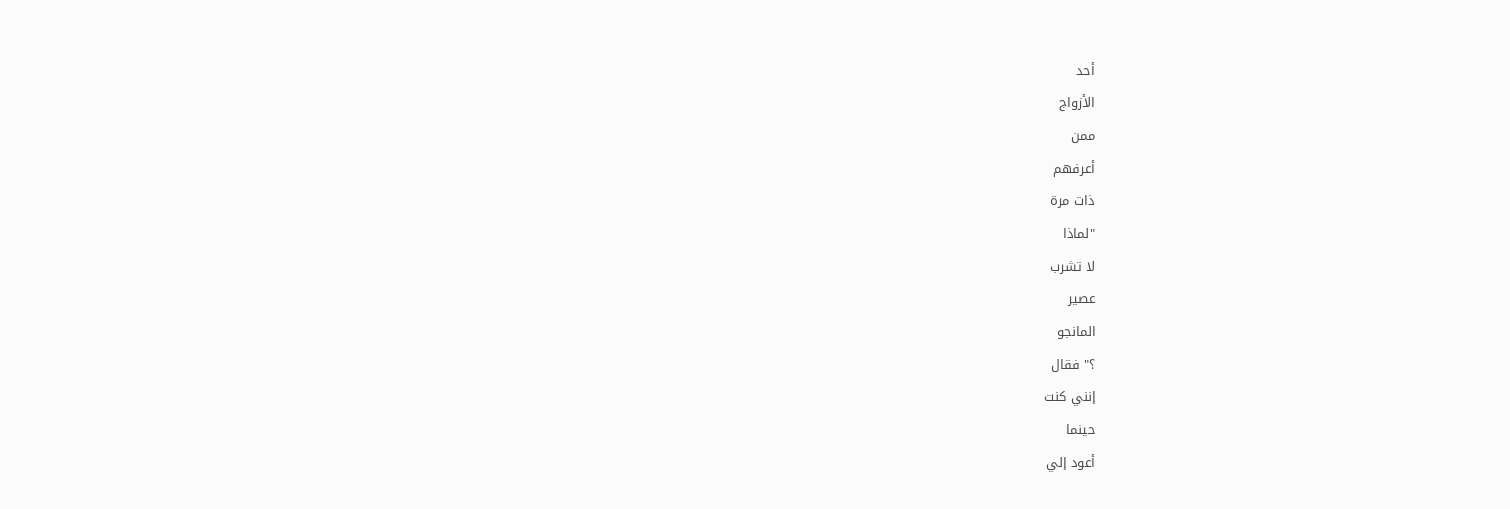أحد
الأزواج
ممن
أعرفهم
ذات مرة
"لماذا
لا تشرب
عصير
المانجو
؟" فقال
إنني كنت
حينما
أعود إلي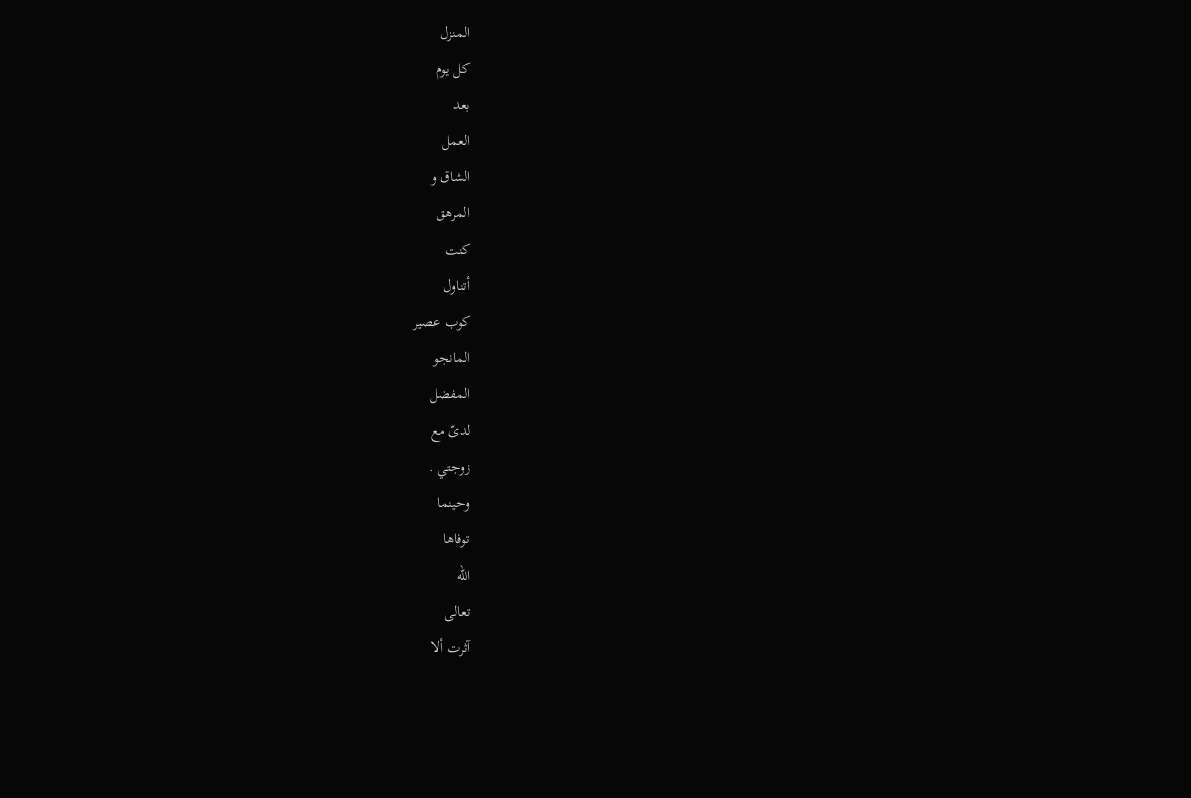المنزل
كل يوم
بعد
العمل
الشاق و
المرهق
كنت
أتناول
كوب عصير
المانجو
المفضل
لدىّ مع
زوجتي .
وحينما
توفاها
الله
تعالى
آثرت ألا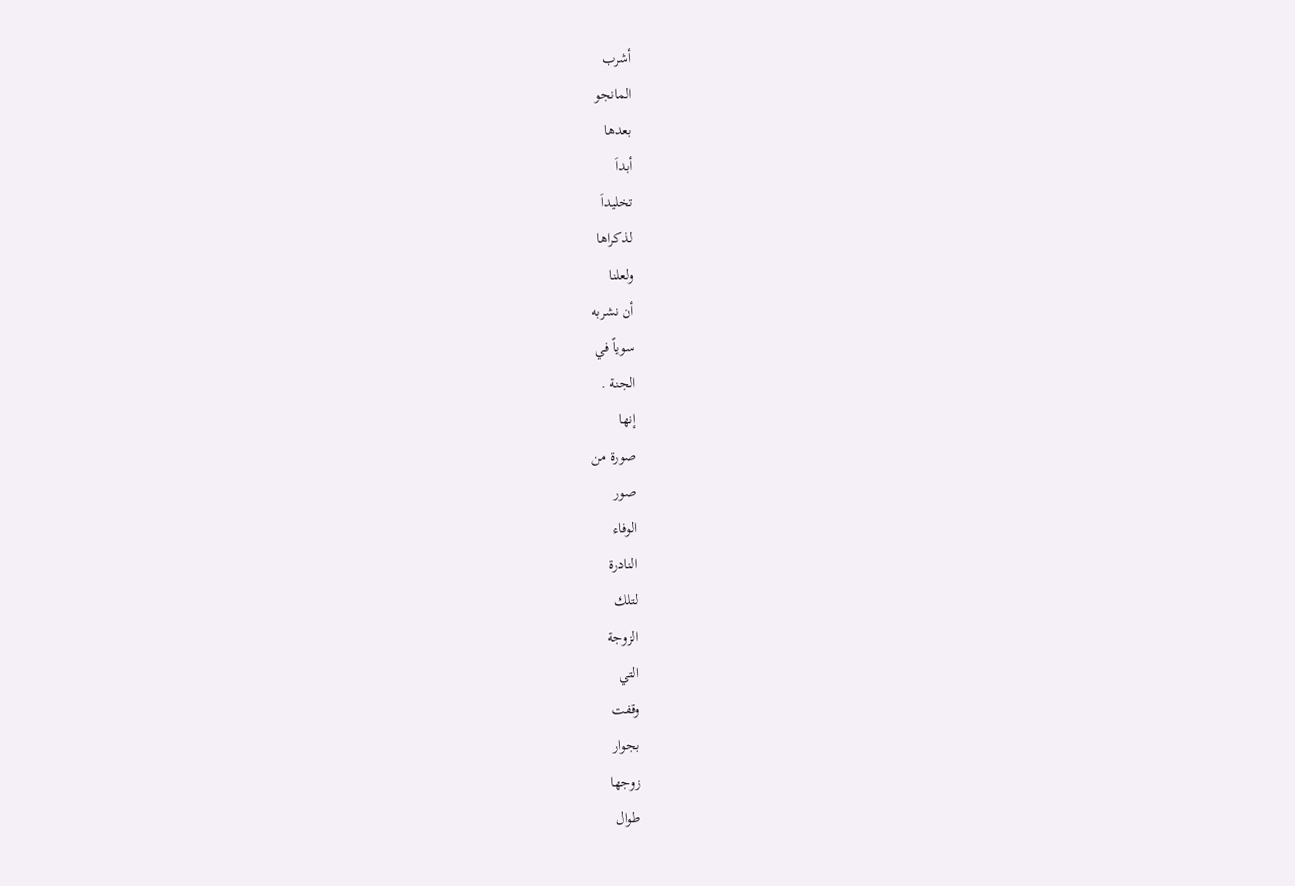أشرب
المانجو
بعدها
أبداَ
تخليداَ
لذكراها
ولعلنا
أن نشربه
سوياً في
الجنة .
إنها
صورة من
صور
الوفاء
النادرة
لتلك
الزوجة
التي
وقفت
بجوار
زوجها
طوال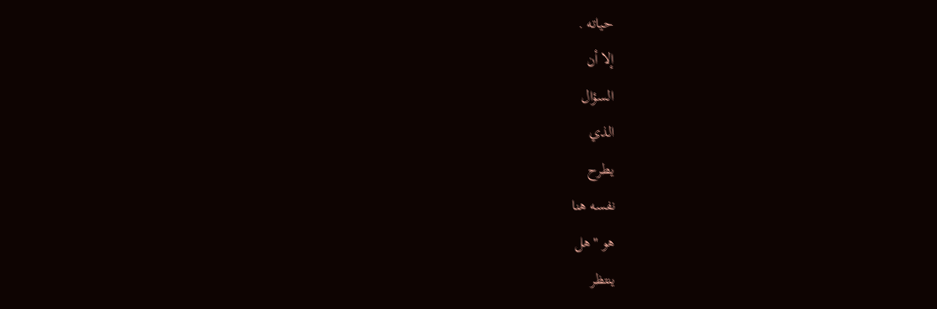حياته .
إلا أن
السؤال
الذي
يطرح
نفسه هنا
هو "هل
ينتظر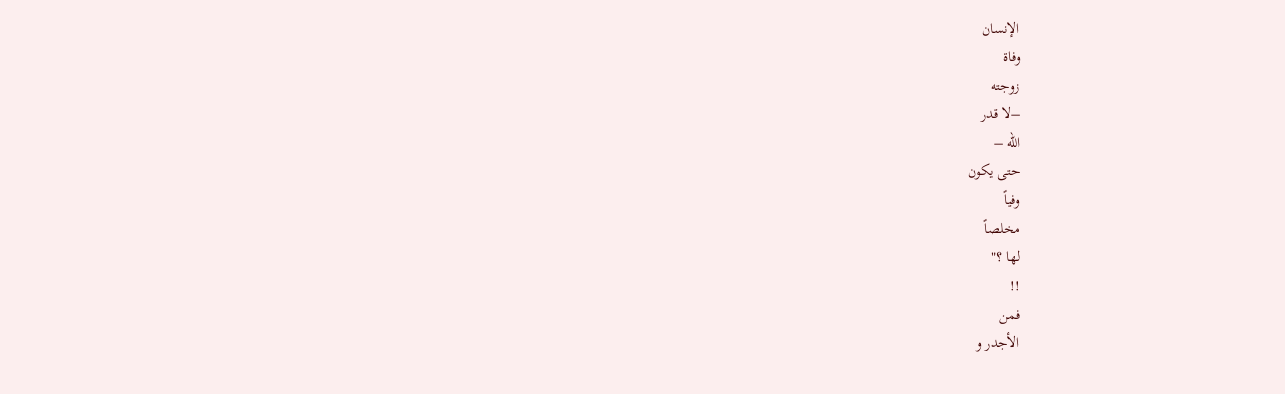الإنسان
وفاة
زوجته
–لا قدر
الله –
حتى يكون
وفياً
مخلصاً
لها ؟"
!!
فمن
الأجدر و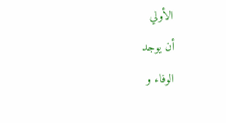الأولي
أن يوجد
الوفاء و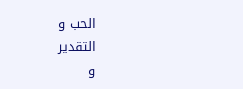الحب و
التقدير
و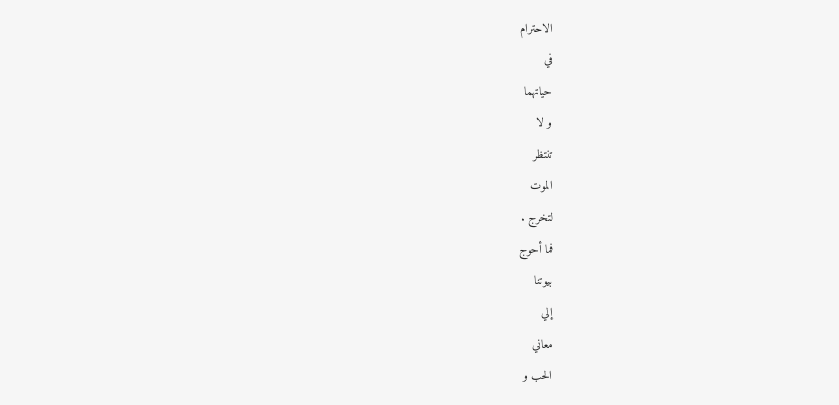الاحترام
في
حياتهما
و لا
تنتظر
الموت
لتخرج .
فما أحوج
بيوتنا
إلي
معاني
الحب و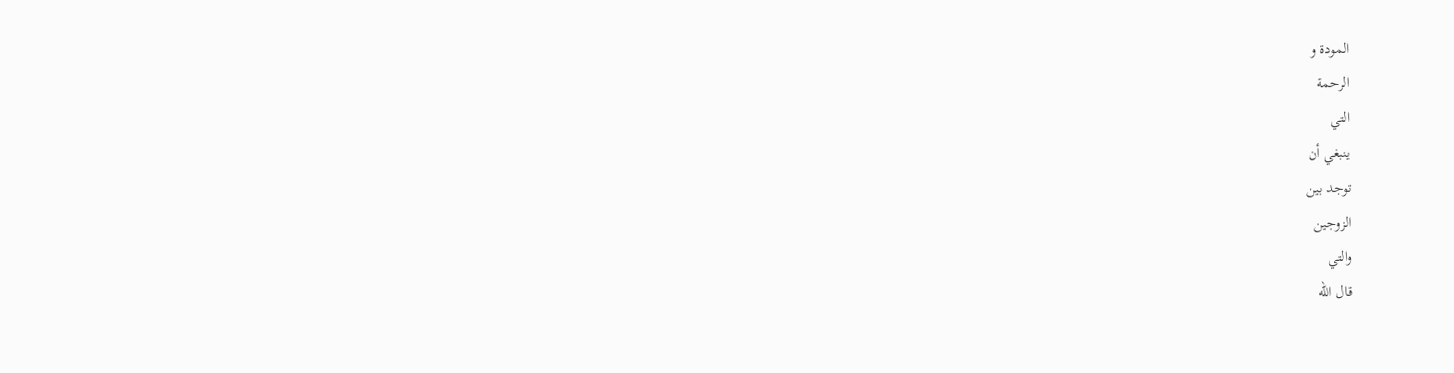المودة و
الرحمة
التي
ينبغي أن
توجد بين
الزوجين
والتي
قال الله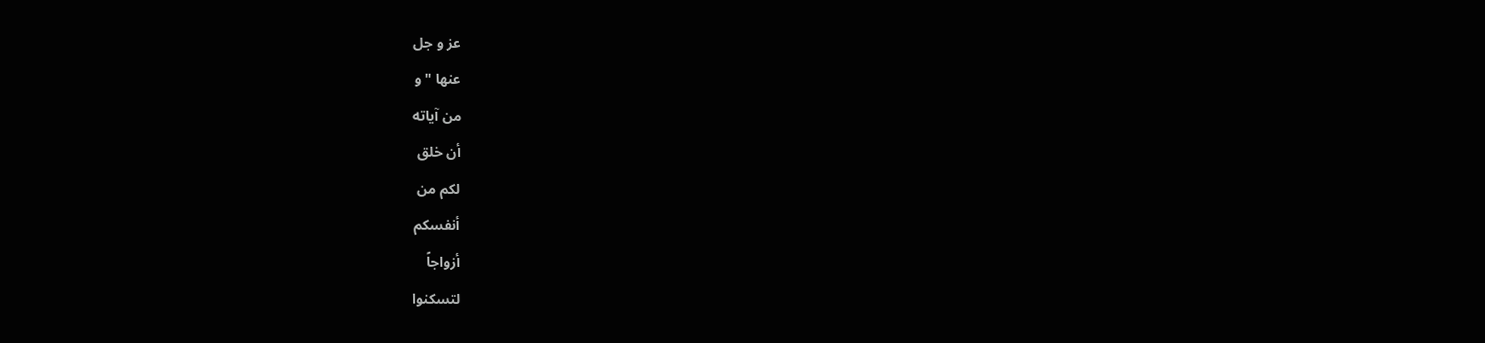عز و جل
عنها "و
من آياته
أن خلق
لكم من
أنفسكم
أزواجاً
لتسكنوا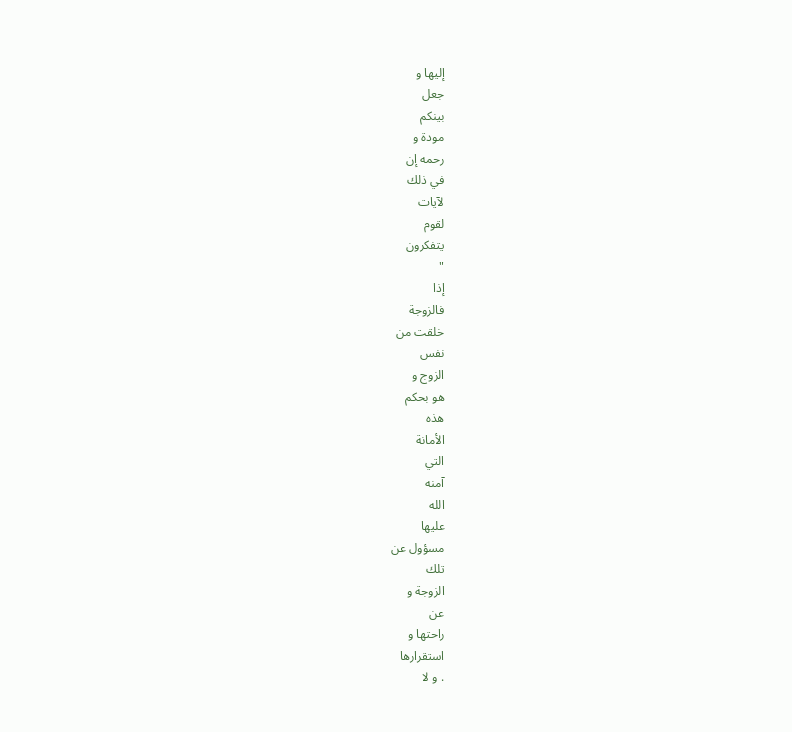إليها و
جعل
بينكم
مودة و
رحمه إن
في ذلك
لآيات
لقوم
يتفكرون
"
إذا
فالزوجة
خلقت من
نفس
الزوج و
هو بحكم
هذه
الأمانة
التي
آمنه
الله
عليها
مسؤول عن
تلك
الزوجة و
عن
راحتها و
استقرارها
. و لا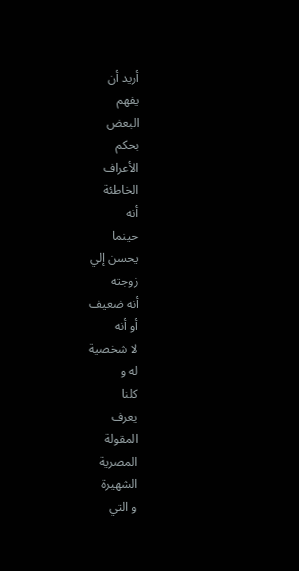أريد أن
يفهم
البعض
بحكم
الأعراف
الخاطئة
أنه
حينما
يحسن إلي
زوجته
أنه ضعيف
أو أنه
لا شخصية
له و
كلنا
يعرف
المقولة
المصرية
الشهيرة
و التي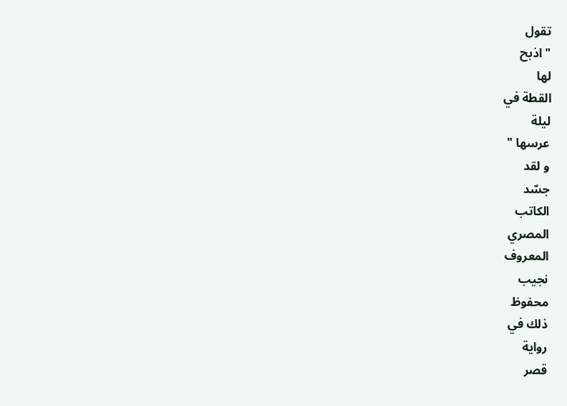تقول
"اذبح
لها
القطة في
ليلة
عرسها "
و لقد
جسّد
الكاتب
المصري
المعروف
نجيب
محفوظ
ذلك في
رواية
قصر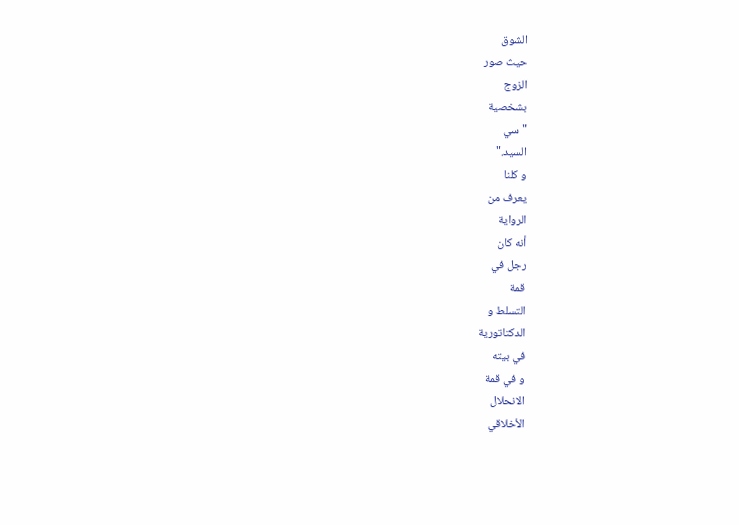الشوق
حيث صور
الزوج
بشخصية
"سي
السيد."
و كلنا
يعرف من
الرواية
أنه كان
رجل في
قمة
التسلط و
الدكتاتورية
في بيته
و في قمة
الانحلال
الأخلاقي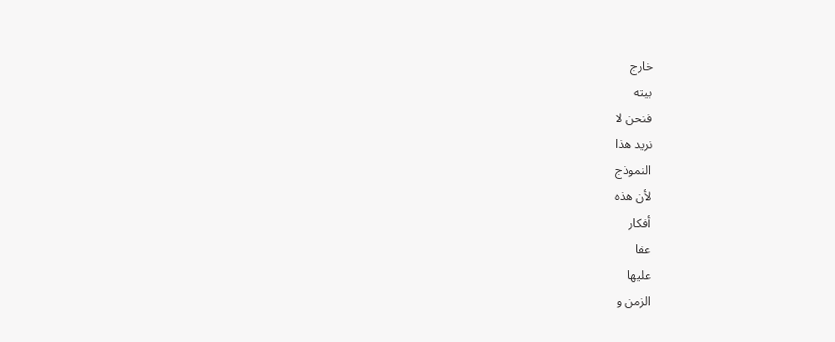خارج
بيته
فنحن لا
نريد هذا
النموذج
لأن هذه
أفكار
عفا
عليها
الزمن و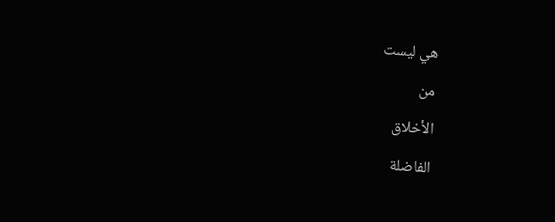هي ليست
من
الأخلاق
الفاضلة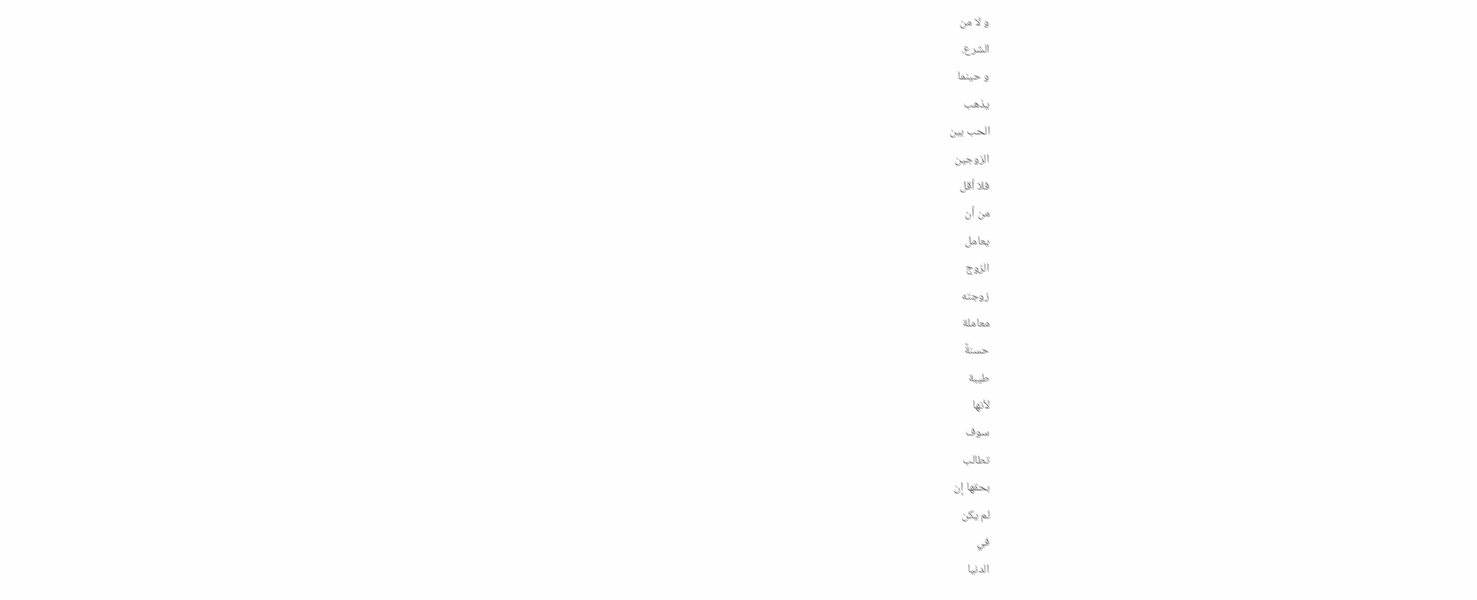و لا من
الشرع.
و حينما
يذهب
الحب بين
الزوجين
فلا أقل
من أن
يعامل
الزوج
زوجته
معاملة
حسنةً
طيبة
لأنها
سوف
تطالب
بحقها إن
لم يكن
في
الدنيا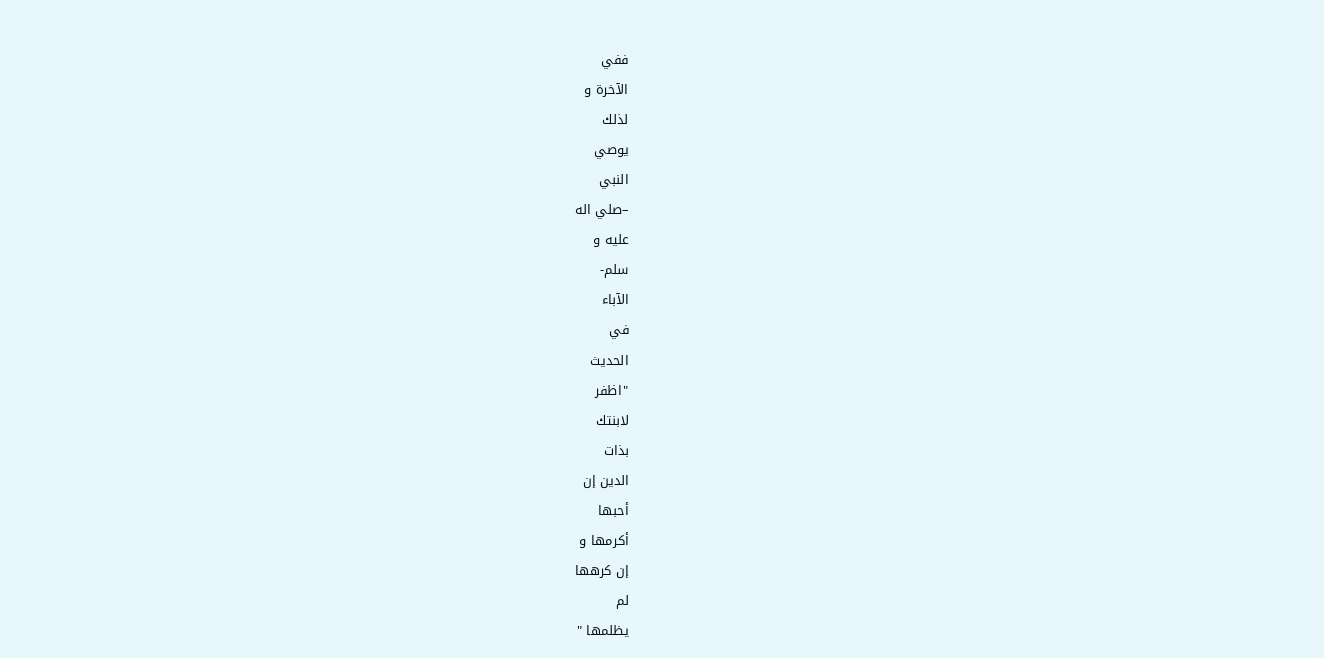ففي
الآخرة و
لذلك
يوصي
النبي
–صلي اله
عليه و
سلم-
الآباء
في
الحديث
"اظفر
لابنتك
بذات
الدين إن
أحبها
أكرمها و
إن كرهها
لم
يظلمها "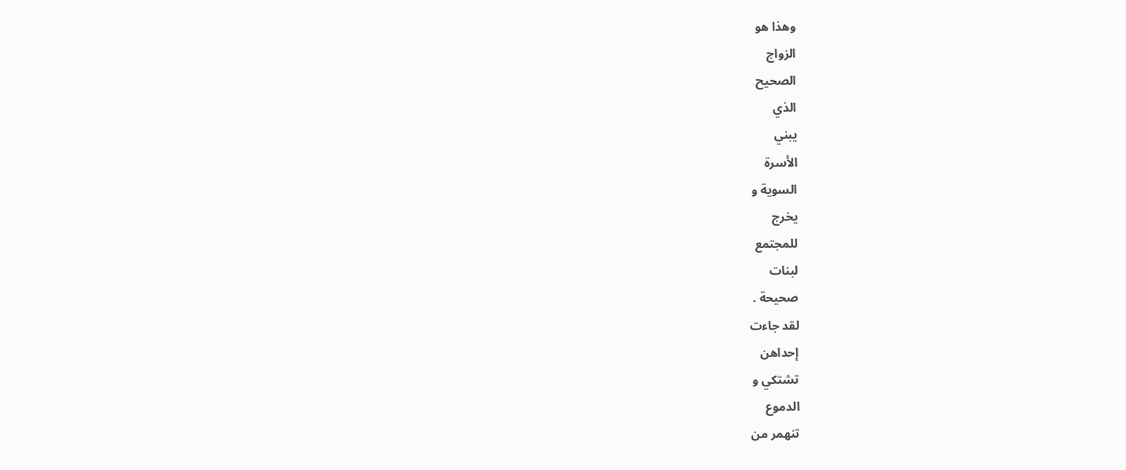وهذا هو
الزواج
الصحيح
الذي
يبني
الأسرة
السوية و
يخرج
للمجتمع
لبنات
صحيحة .
لقد جاءت
إحداهن
تشتكي و
الدموع
تنهمر من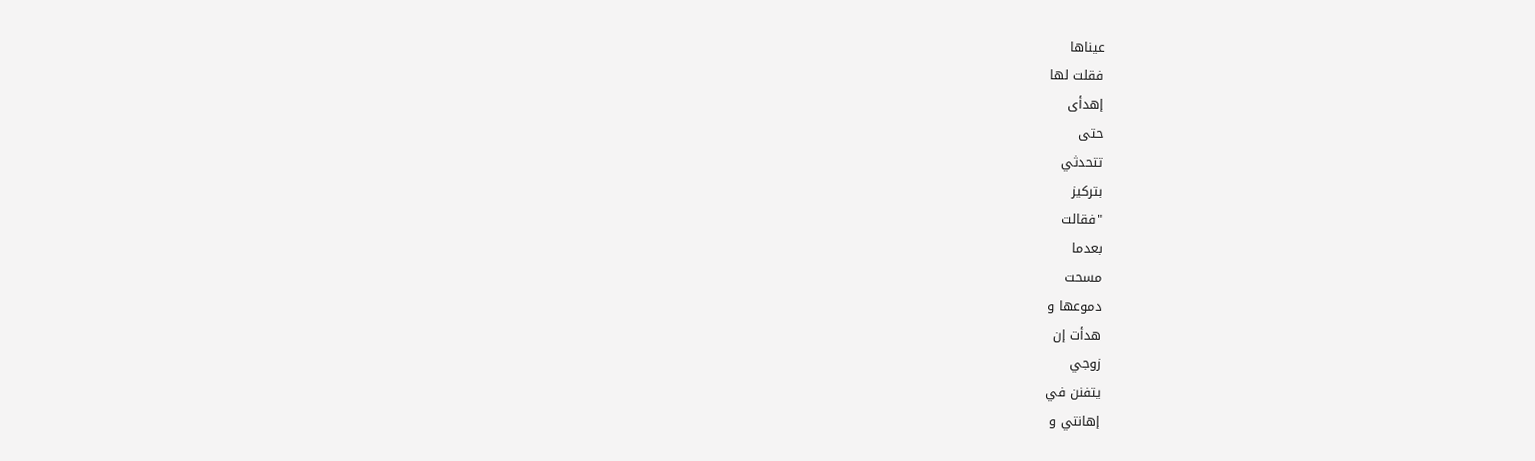عيناها
فقلت لها
إهدأى
حتى
تتحدثي
بتركيز
"فقالت
بعدما
مسحت
دموعها و
هدأت إن
زوجي
يتفنن في
إهانتي و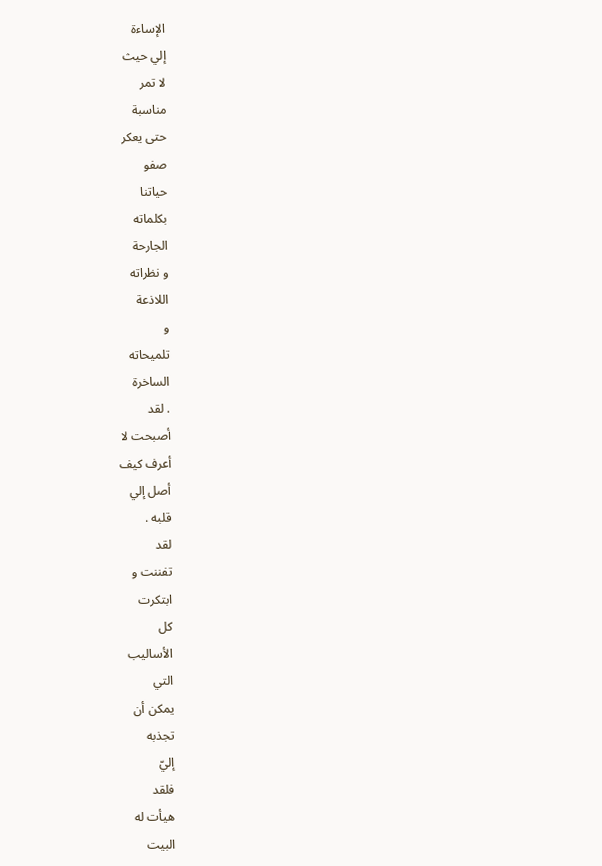الإساءة
إلي حيث
لا تمر
مناسبة
حتى يعكر
صفو
حياتنا
بكلماته
الجارحة
و نظراته
اللاذعة
و
تلميحاته
الساخرة
. لقد
أصبحت لا
أعرف كيف
أصل إلي
قلبه .
لقد
تفننت و
ابتكرت
كل
الأساليب
التي
يمكن أن
تجذبه
إليّ
فلقد
هيأت له
البيت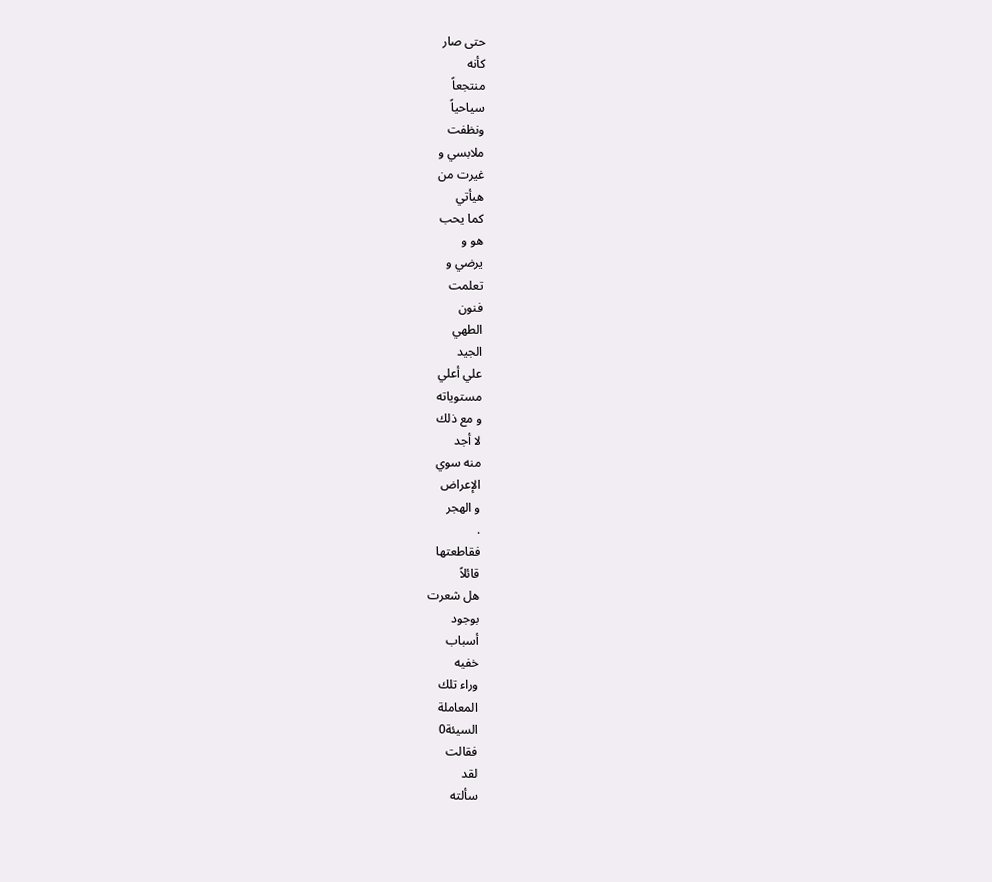حتى صار
كأنه
منتجعاً
سياحياً
ونظفت
ملابسي و
غيرت من
هيأتي
كما يحب
هو و
يرضي و
تعلمت
فنون
الطهي
الجيد
علي أعلي
مستوياته
و مع ذلك
لا أجد
منه سوي
الإعراض
و الهجر
.
فقاطعتها
قائلاً
هل شعرت
بوجود
أسباب
خفيه
وراء تلك
المعاملة
السيئة0
فقالت
لقد
سألته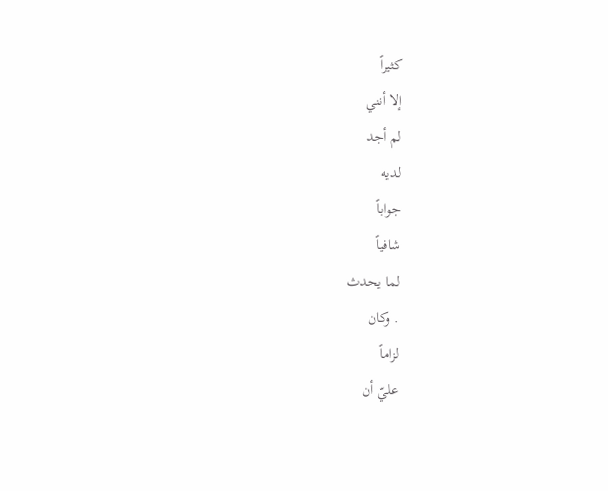كثيراً
إلا أنني
لم أجد
لديه
جواباً
شافياً
لما يحدث
. وكان
لزاماً
عليّ أن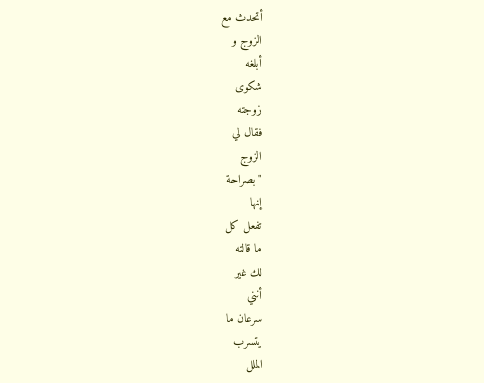أتحدث مع
الزوج و
أبلغه
شكوى
زوجته
فقال لي
الزوج
"بصراحة
إنها
تفعل كل
ما قالته
لك غير
أنني
سرعان ما
يتسرب
الملل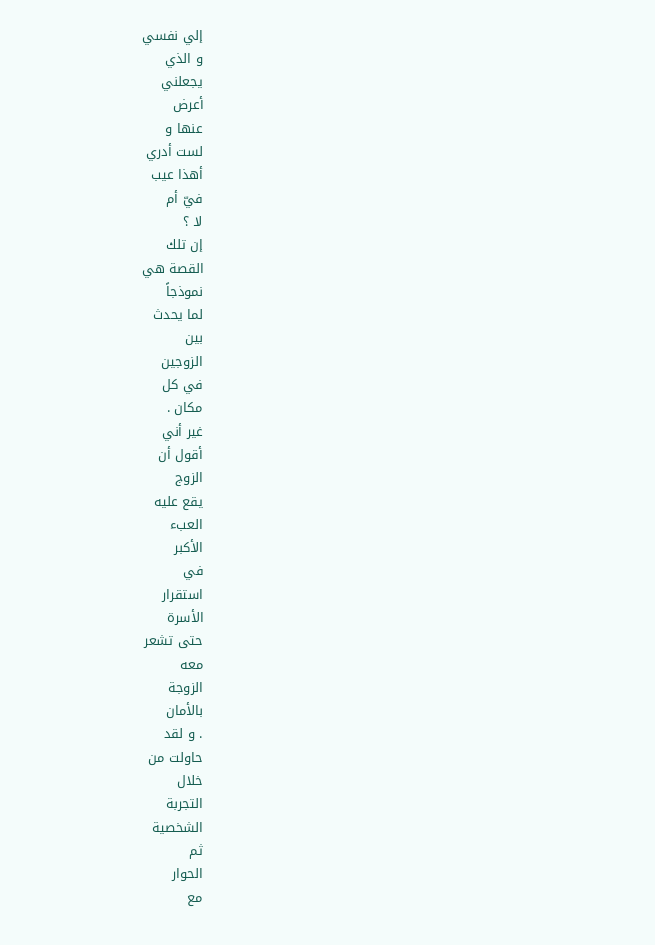إلي نفسي
و الذي
يجعلني
أعرض
عنها و
لست أدري
أهذا عيب
فيّ أم
لا ؟
إن تلك
القصة هي
نموذجاً
لما يحدث
بين
الزوجين
في كل
مكان .
غير أني
أقول أن
الزوج
يقع عليه
العبء
الأكبر
في
استقرار
الأسرة
حتى تشعر
معه
الزوجة
بالأمان
. و لقد
حاولت من
خلال
التجربة
الشخصية
ثم
الحوار
مع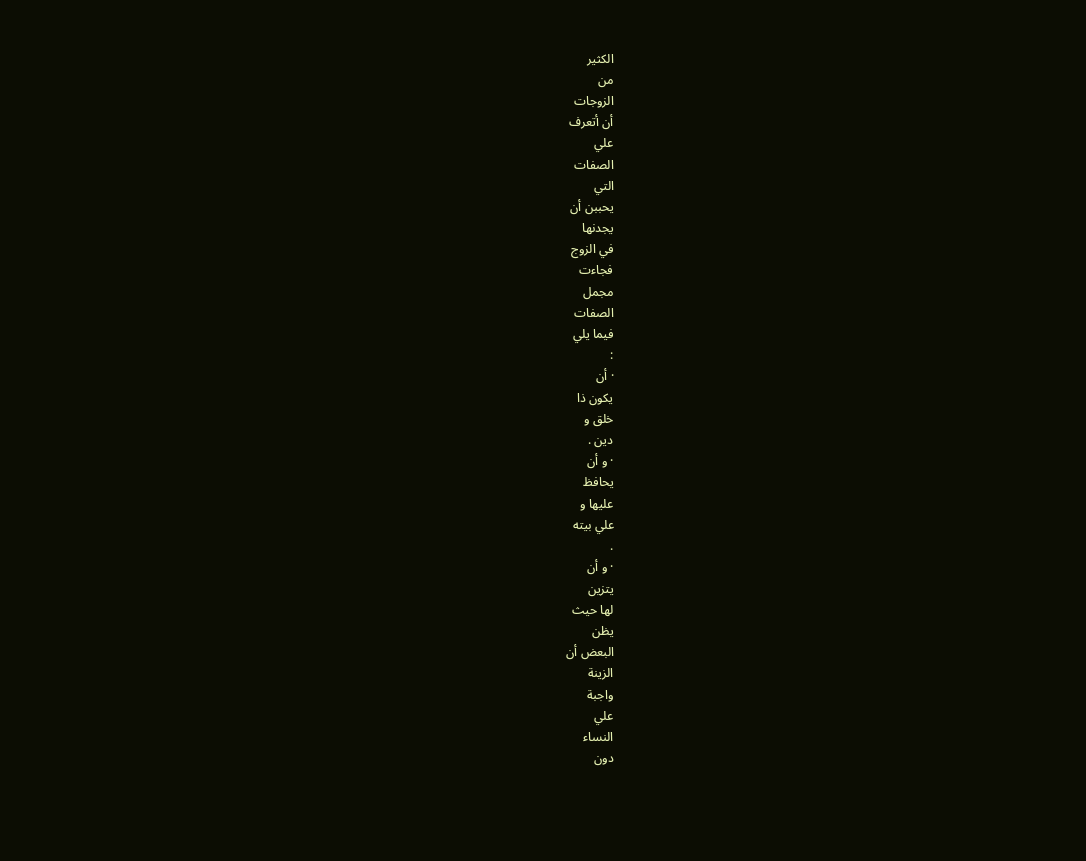الكثير
من
الزوجات
أن أتعرف
علي
الصفات
التي
يحببن أن
يجدنها
في الزوج
فجاءت
مجمل
الصفات
فيما يلي
:
· أن
يكون ذا
خلق و
دين .
· و أن
يحافظ
عليها و
علي بيته
.
· و أن
يتزين
لها حيث
يظن
البعض أن
الزينة
واجبة
علي
النساء
دون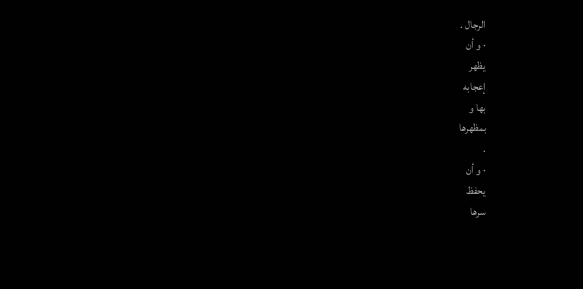الرجال .
· و أن
يظهر
إعجابه
بها و
بمظهرها
.
· و أن
يحفظ
سرها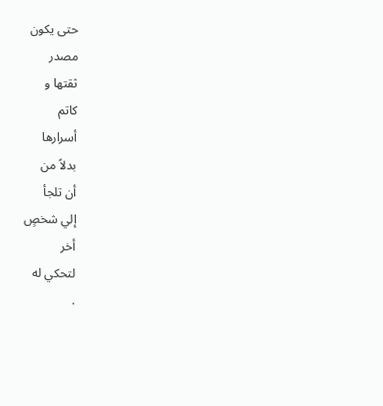حتى يكون
مصدر
ثقتها و
كاتم
أسرارها
بدلاً من
أن تلجأ
إلي شخصٍ
أخر
لتحكي له
.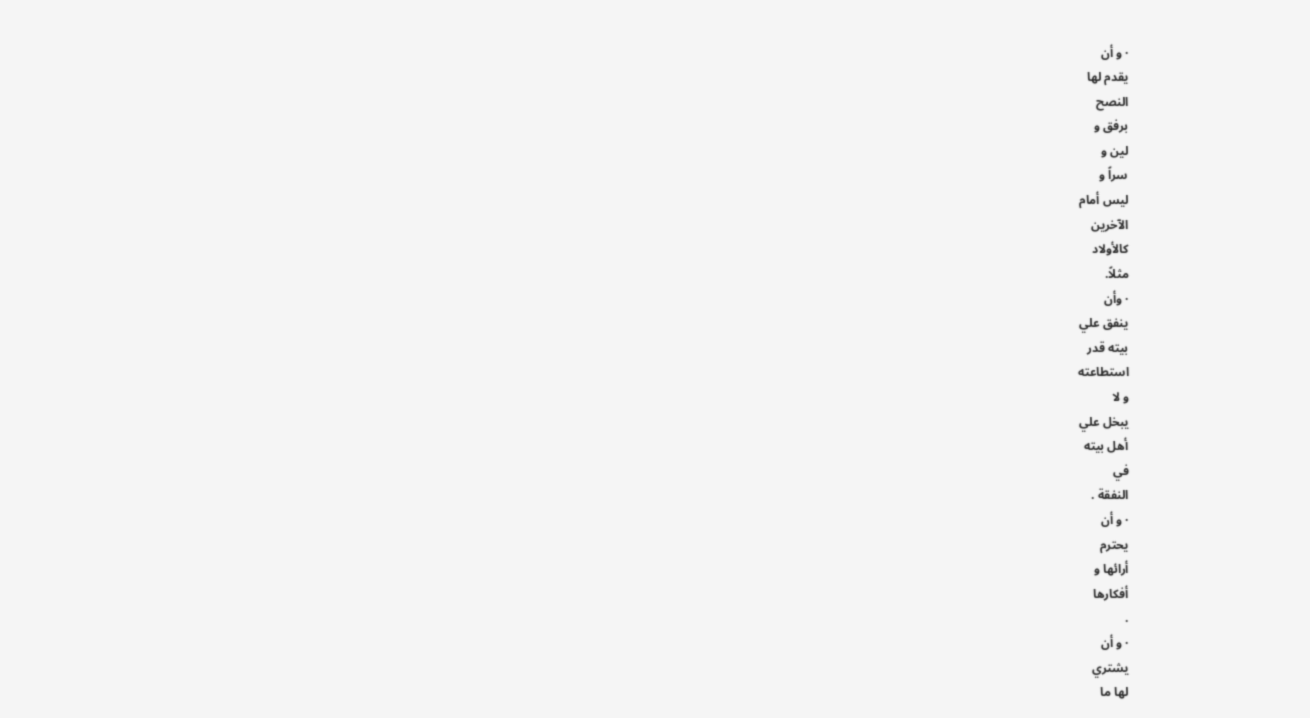· و أن
يقدم لها
النصح
برفق و
لين و
سراً و
ليس أمام
الآخرين
كالأولاد
مثلاً.
· وأن
ينفق علي
بيته قدر
استطاعته
و لا
يبخل علي
أهل بيته
في
النفقة .
· و أن
يحترم
أرائها و
أفكارها
.
· و أن
يشتري
لها ما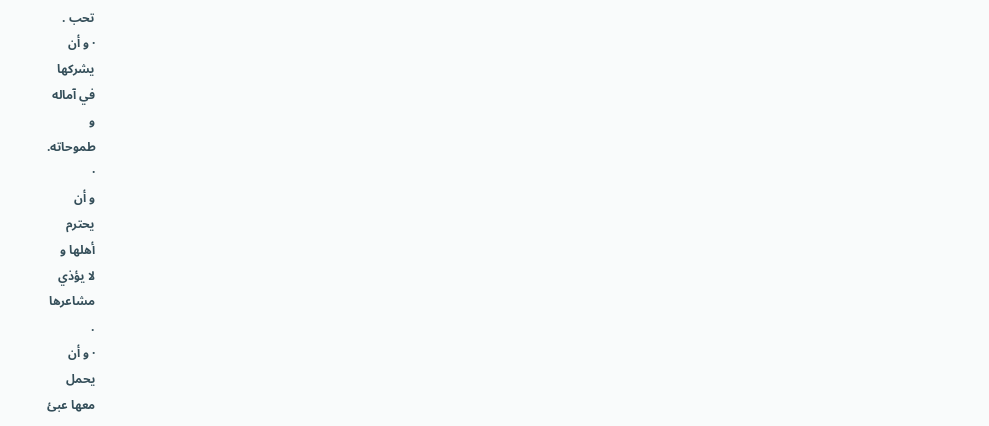تحب .
· و أن
يشركها
في آماله
و
طموحاته.
·
و أن
يحترم
أهلها و
لا يؤذي
مشاعرها
.
· و أن
يحمل
معها عبئ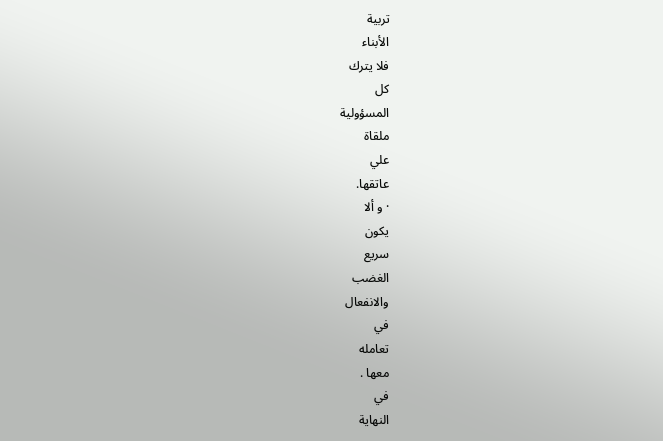تربية
الأبناء
فلا يترك
كل
المسؤولية
ملقاة
علي
عاتقها.
· و ألا
يكون
سريع
الغضب
والانفعال
في
تعامله
معها .
في
النهاية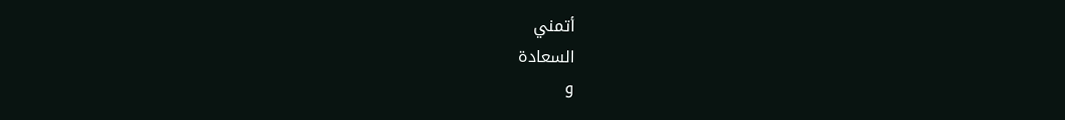أتمني
السعادة
و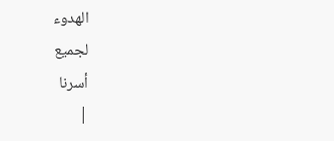الهدوء
لجميع
أسرنا
|